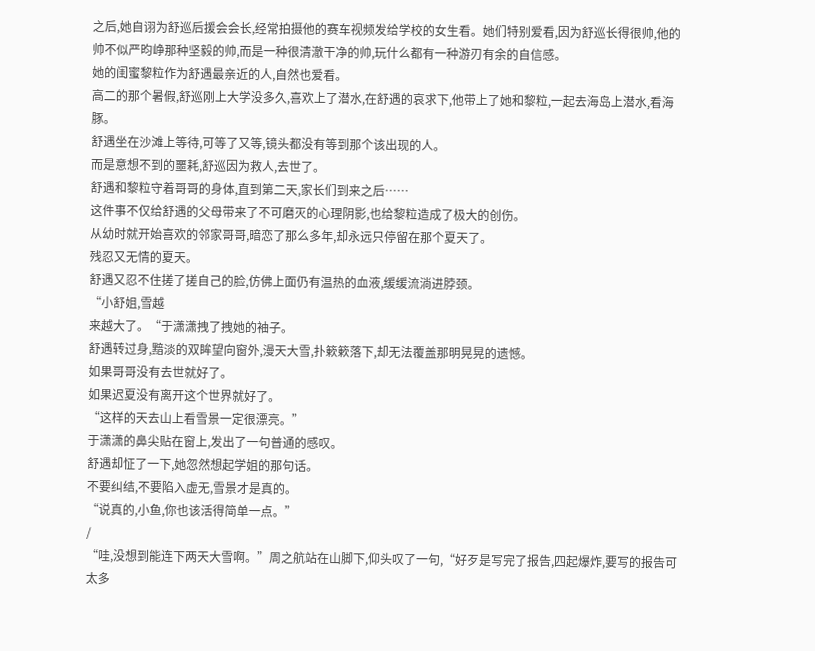之后,她自诩为舒巡后援会会长,经常拍摄他的赛车视频发给学校的女生看。她们特别爱看,因为舒巡长得很帅,他的帅不似严昀峥那种坚毅的帅,而是一种很清澈干净的帅,玩什么都有一种游刃有余的自信感。
她的闺蜜黎粒作为舒遇最亲近的人,自然也爱看。
高二的那个暑假,舒巡刚上大学没多久,喜欢上了潜水,在舒遇的哀求下,他带上了她和黎粒,一起去海岛上潜水,看海豚。
舒遇坐在沙滩上等待,可等了又等,镜头都没有等到那个该出现的人。
而是意想不到的噩耗,舒巡因为救人,去世了。
舒遇和黎粒守着哥哥的身体,直到第二天,家长们到来之后……
这件事不仅给舒遇的父母带来了不可磨灭的心理阴影,也给黎粒造成了极大的创伤。
从幼时就开始喜欢的邻家哥哥,暗恋了那么多年,却永远只停留在那个夏天了。
残忍又无情的夏天。
舒遇又忍不住搓了搓自己的脸,仿佛上面仍有温热的血液,缓缓流淌进脖颈。
“小舒姐,雪越
来越大了。“于潇潇拽了拽她的袖子。
舒遇转过身,黯淡的双眸望向窗外,漫天大雪,扑簌簌落下,却无法覆盖那明晃晃的遗憾。
如果哥哥没有去世就好了。
如果迟夏没有离开这个世界就好了。
“这样的天去山上看雪景一定很漂亮。”
于潇潇的鼻尖贴在窗上,发出了一句普通的感叹。
舒遇却怔了一下,她忽然想起学姐的那句话。
不要纠结,不要陷入虚无,雪景才是真的。
“说真的,小鱼,你也该活得简单一点。”
/
“哇,没想到能连下两天大雪啊。”周之航站在山脚下,仰头叹了一句,“好歹是写完了报告,四起爆炸,要写的报告可太多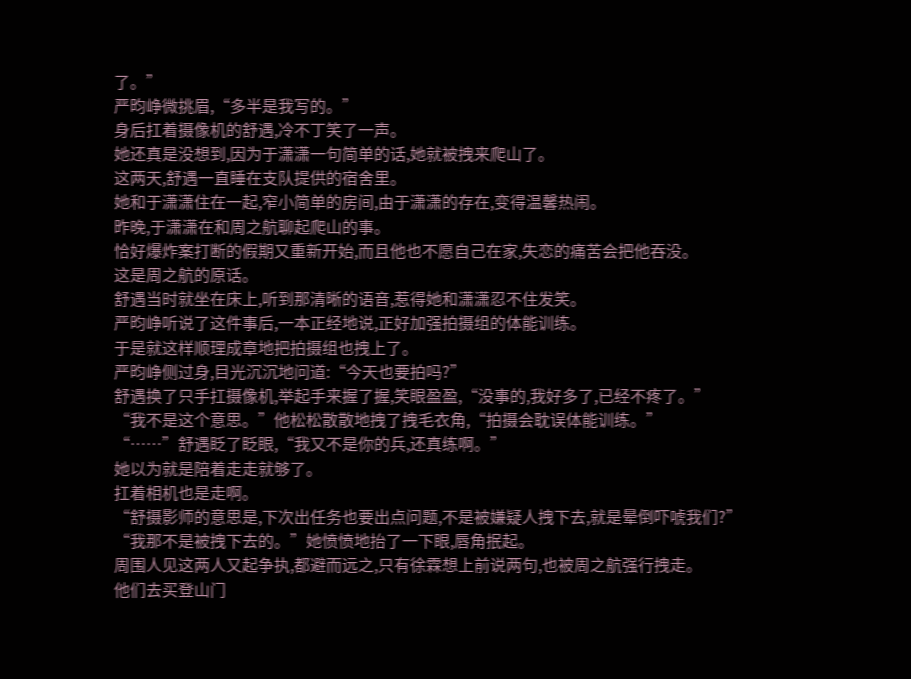了。”
严昀峥微挑眉,“多半是我写的。”
身后扛着摄像机的舒遇,冷不丁笑了一声。
她还真是没想到,因为于潇潇一句简单的话,她就被拽来爬山了。
这两天,舒遇一直睡在支队提供的宿舍里。
她和于潇潇住在一起,窄小简单的房间,由于潇潇的存在,变得温馨热闹。
昨晚,于潇潇在和周之航聊起爬山的事。
恰好爆炸案打断的假期又重新开始,而且他也不愿自己在家,失恋的痛苦会把他吞没。
这是周之航的原话。
舒遇当时就坐在床上,听到那清晰的语音,惹得她和潇潇忍不住发笑。
严昀峥听说了这件事后,一本正经地说,正好加强拍摄组的体能训练。
于是就这样顺理成章地把拍摄组也拽上了。
严昀峥侧过身,目光沉沉地问道:“今天也要拍吗?”
舒遇换了只手扛摄像机,举起手来握了握,笑眼盈盈,“没事的,我好多了,已经不疼了。”
“我不是这个意思。”他松松散散地拽了拽毛衣角,“拍摄会耽误体能训练。”
“……”舒遇眨了眨眼,“我又不是你的兵,还真练啊。”
她以为就是陪着走走就够了。
扛着相机也是走啊。
“舒摄影师的意思是,下次出任务也要出点问题,不是被嫌疑人拽下去,就是晕倒吓唬我们?”
“我那不是被拽下去的。”她愤愤地抬了一下眼,唇角抿起。
周围人见这两人又起争执,都避而远之,只有徐霖想上前说两句,也被周之航强行拽走。
他们去买登山门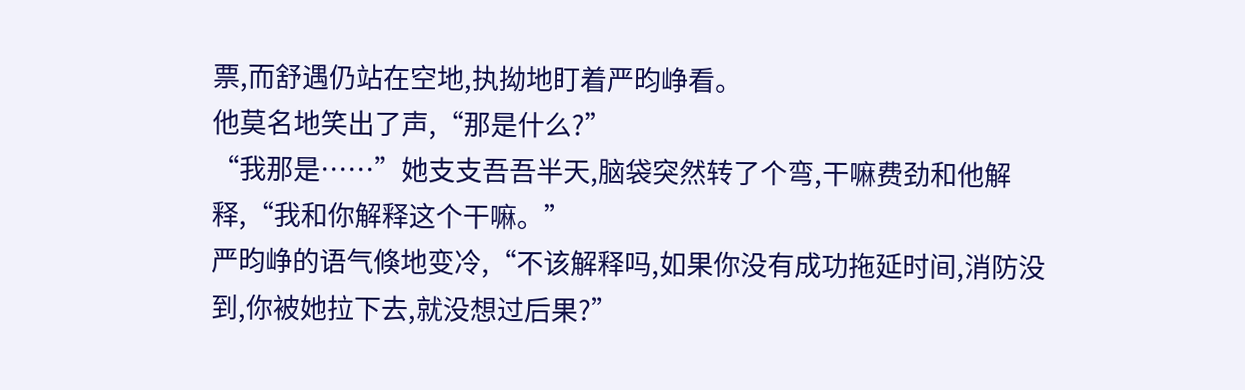票,而舒遇仍站在空地,执拗地盯着严昀峥看。
他莫名地笑出了声,“那是什么?”
“我那是……”她支支吾吾半天,脑袋突然转了个弯,干嘛费劲和他解释,“我和你解释这个干嘛。”
严昀峥的语气倏地变冷,“不该解释吗,如果你没有成功拖延时间,消防没到,你被她拉下去,就没想过后果?”